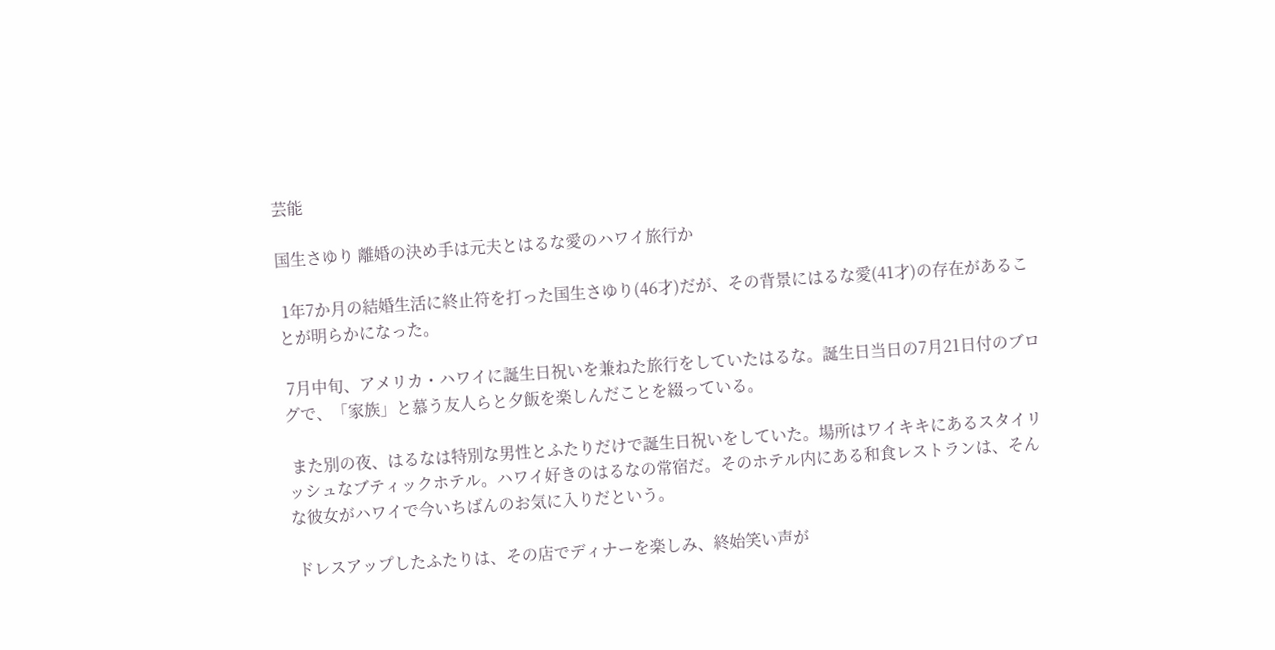芸能

国生さゆり 離婚の決め手は元夫とはるな愛のハワイ旅行か

 1年7か月の結婚生活に終止符を打った国生さゆり(46才)だが、その背景にはるな愛(41才)の存在があることが明らかになった。

 7月中旬、アメリカ・ハワイに誕生日祝いを兼ねた旅行をしていたはるな。誕生日当日の7月21日付のブログで、「家族」と慕う友人らと夕飯を楽しんだことを綴っている。

 また別の夜、はるなは特別な男性とふたりだけで誕生日祝いをしていた。場所はワイキキにあるスタイリッシュなブティックホテル。ハワイ好きのはるなの常宿だ。そのホテル内にある和食レストランは、そんな彼女がハワイで今いちばんのお気に入りだという。

 ドレスアップしたふたりは、その店でディナーを楽しみ、終始笑い声が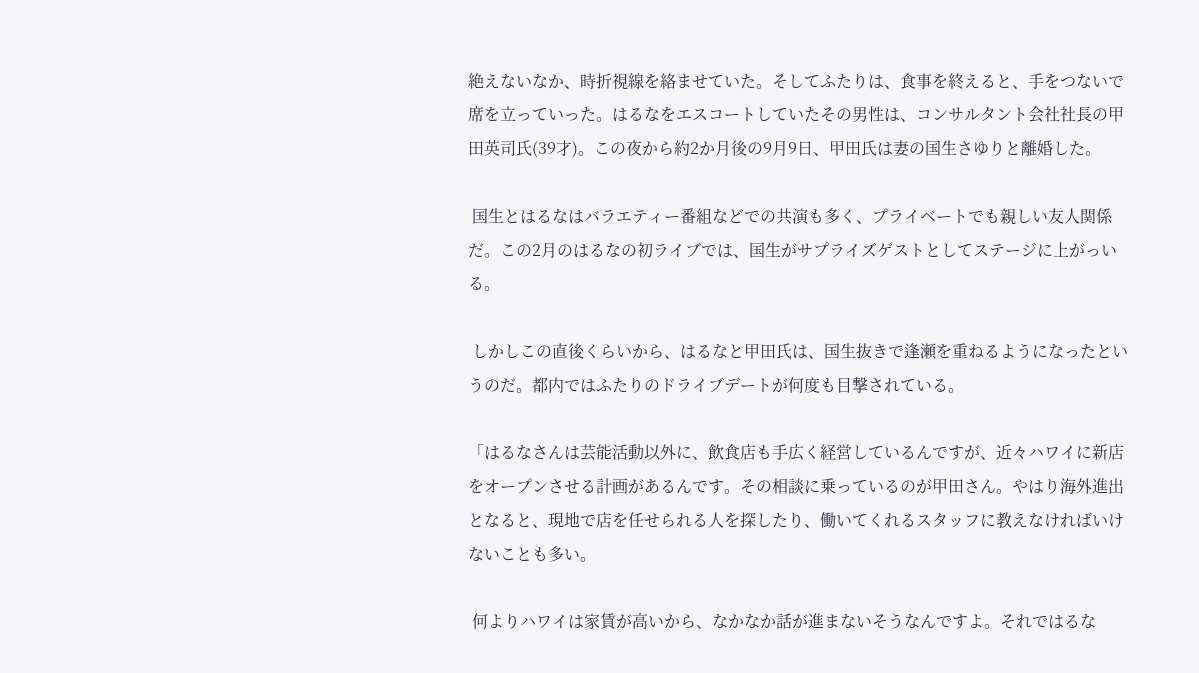絶えないなか、時折視線を絡ませていた。そしてふたりは、食事を終えると、手をつないで席を立っていった。はるなをエスコートしていたその男性は、コンサルタント会社社長の甲田英司氏(39才)。この夜から約2か月後の9月9日、甲田氏は妻の国生さゆりと離婚した。

 国生とはるなはバラエティー番組などでの共演も多く、プライベートでも親しい友人関係だ。この2月のはるなの初ライブでは、国生がサプライズゲストとしてステージに上がっいる。

 しかしこの直後くらいから、はるなと甲田氏は、国生抜きで逢瀬を重ねるようになったというのだ。都内ではふたりのドライブデートが何度も目撃されている。

「はるなさんは芸能活動以外に、飲食店も手広く経営しているんですが、近々ハワイに新店をオープンさせる計画があるんです。その相談に乗っているのが甲田さん。やはり海外進出となると、現地で店を任せられる人を探したり、働いてくれるスタッフに教えなければいけないことも多い。

 何よりハワイは家賃が高いから、なかなか話が進まないそうなんですよ。それではるな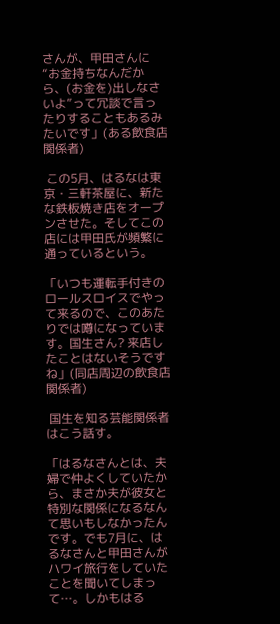さんが、甲田さんに“お金持ちなんだから、(お金を)出しなさいよ”って冗談で言ったりすることもあるみたいです」(ある飲食店関係者)

 この5月、はるなは東京・三軒茶屋に、新たな鉄板焼き店をオープンさせた。そしてこの店には甲田氏が頻繁に通っているという。

「いつも運転手付きのロールスロイスでやって来るので、このあたりでは噂になっています。国生さん? 来店したことはないそうですね」(同店周辺の飲食店関係者)

 国生を知る芸能関係者はこう話す。

「はるなさんとは、夫婦で仲よくしていたから、まさか夫が彼女と特別な関係になるなんて思いもしなかったんです。でも7月に、はるなさんと甲田さんがハワイ旅行をしていたことを聞いてしまって…。しかもはる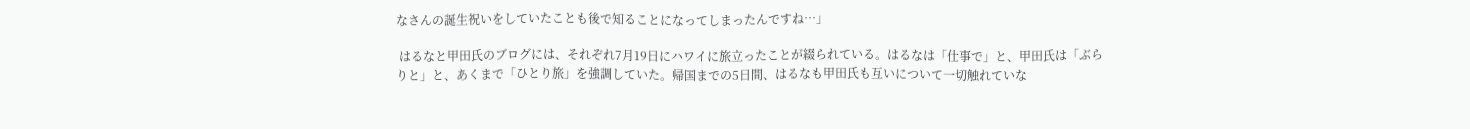なさんの誕生祝いをしていたことも後で知ることになってしまったんですね…」

 はるなと甲田氏のブログには、それぞれ7月19日にハワイに旅立ったことが綴られている。はるなは「仕事で」と、甲田氏は「ぶらりと」と、あくまで「ひとり旅」を強調していた。帰国までの5日間、はるなも甲田氏も互いについて一切触れていな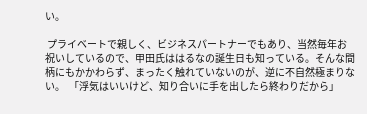い。

 プライベートで親しく、ビジネスパートナーでもあり、当然毎年お祝いしているので、甲田氏ははるなの誕生日も知っている。そんな間柄にもかかわらず、まったく触れていないのが、逆に不自然極まりない。  「浮気はいいけど、知り合いに手を出したら終わりだから」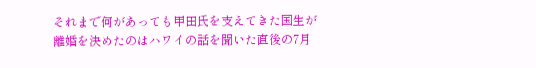それまで何があっても甲田氏を支えてきた国生が離婚を決めたのはハワイの話を聞いた直後の7月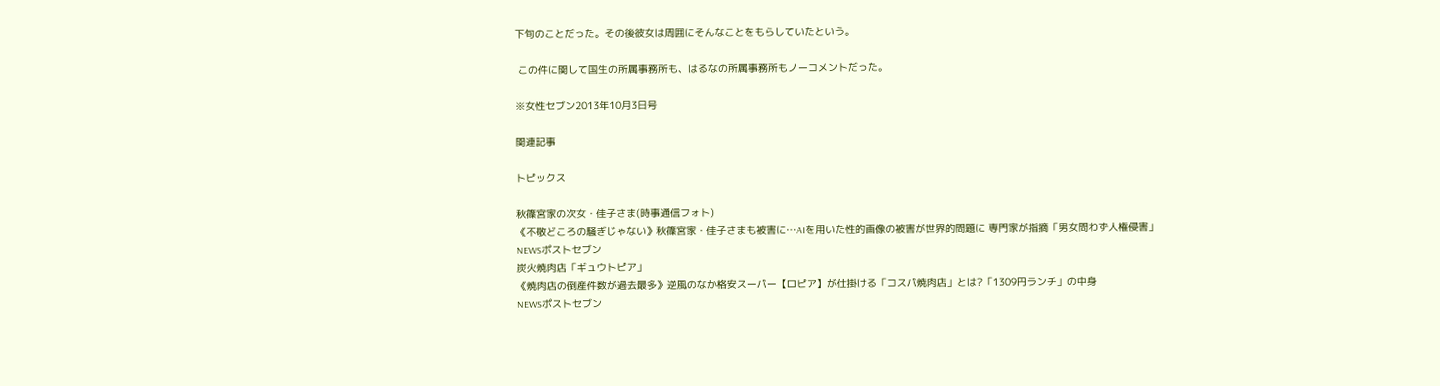下旬のことだった。その後彼女は周囲にそんなことをもらしていたという。

 この件に関して国生の所属事務所も、はるなの所属事務所もノーコメントだった。

※女性セブン2013年10月3日号

関連記事

トピックス

秋篠宮家の次女・佳子さま(時事通信フォト)
《不敬どころの騒ぎじゃない》秋篠宮家・佳子さまも被害に…AIを用いた性的画像の被害が世界的問題に 専門家が指摘「男女問わず人権侵害」
NEWSポストセブン
炭火焼肉店「ギュウトピア」
《焼肉店の倒産件数が過去最多》逆風のなか格安スーパー【ロピア】が仕掛ける「コスパ焼肉店」とは?「1309円ランチ」の中身
NEWSポストセブン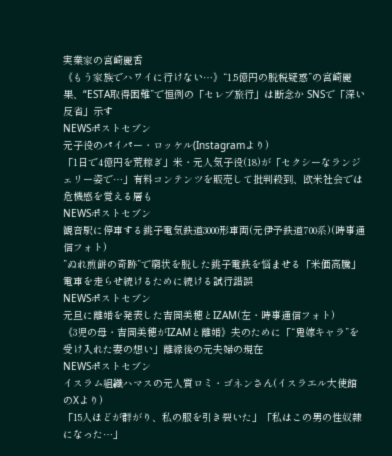実業家の宮崎麗香
《もう家族でハワイに行けない…》“1.5億円の脱税疑惑”の宮崎麗果、“ESTA取得困難”で恒例の「セレブ旅行」は断念か SNSで「深い反省」示す
NEWSポストセブン
元子役のパイパー・ロッケル(Instagramより)
「1日で4億円を荒稼ぎ」米・元人気子役(18)が「セクシーなランジェリー姿で…」有料コンテンツを販売して批判殺到、欧米社会では危機感を覚える層も
NEWSポストセブン
観音駅に停車する銚子電気鉄道3000形車両(元伊予鉄道700系)(時事通信フォト)
”ぬれ煎餅の奇跡”で窮状を脱した銚子電鉄を悩ませる「米価高騰」 電車を走らせ続けるために続ける試行錯誤
NEWSポストセブン
元旦に離婚を発表した吉岡美穂とIZAM(左・時事通信フォト)
《3児の母・吉岡美穂がIZAMと離婚》夫のために「“鬼嫁キャラ”を受け入れた妻の想い」離縁後の元夫婦の現在
NEWSポストセブン
イスラム組織ハマスの元人質ロミ・ゴネンさん(イスラエル大使館のXより)
「15人ほどが群がり、私の服を引き裂いた」「私はこの男の性奴隷になった…」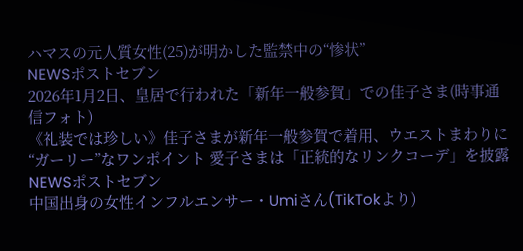ハマスの元人質女性(25)が明かした監禁中の“惨状”
NEWSポストセブン
2026年1月2日、皇居で行われた「新年一般参賀」での佳子さま(時事通信フォト)
《礼装では珍しい》佳子さまが新年一般参賀で着用、ウエストまわりに“ガーリー”なワンポイント 愛子さまは「正統的なリンクコーデ」を披露
NEWSポストセブン
中国出身の女性インフルエンサー・Umiさん(TikTokより)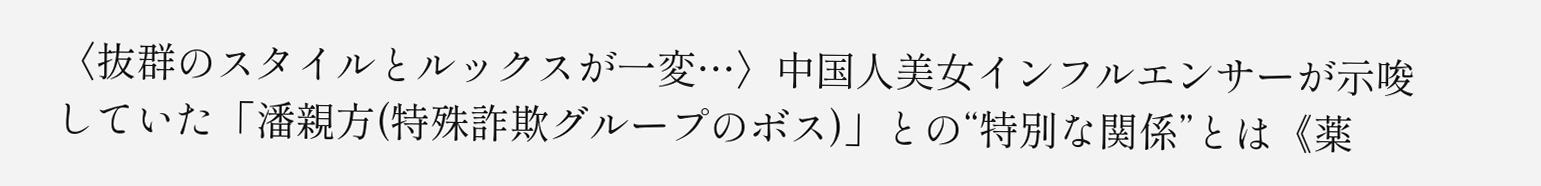〈抜群のスタイルとルックスが一変…〉中国人美女インフルエンサーが示唆していた「潘親方(特殊詐欺グループのボス)」との“特別な関係”とは《薬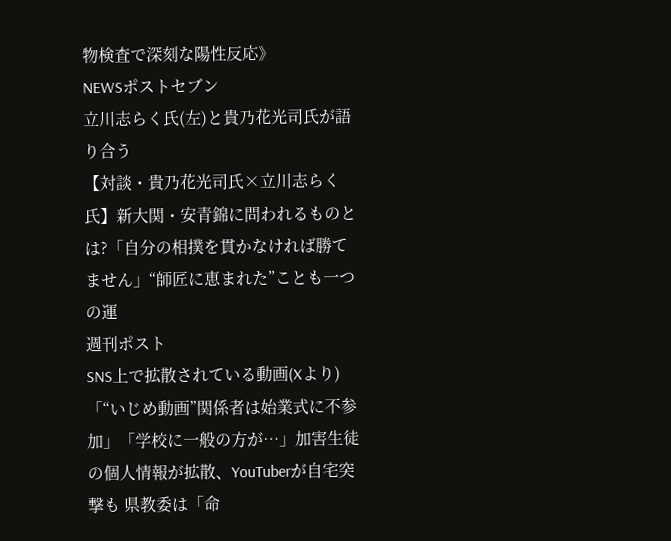物検査で深刻な陽性反応》
NEWSポストセブン
立川志らく氏(左)と貴乃花光司氏が語り合う
【対談・貴乃花光司氏×立川志らく氏】新大関・安青錦に問われるものとは?「自分の相撲を貫かなければ勝てません」“師匠に恵まれた”ことも一つの運
週刊ポスト
SNS上で拡散されている動画(Xより)
「“いじめ動画”関係者は始業式に不参加」「学校に一般の方が…」加害生徒の個人情報が拡散、YouTuberが自宅突撃も 県教委は「命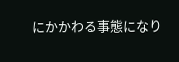にかかわる事態になり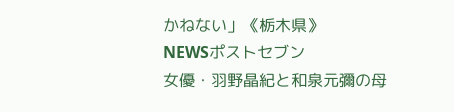かねない」《栃木県》
NEWSポストセブン
女優・羽野晶紀と和泉元彌の母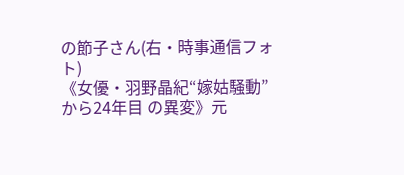の節子さん(右・時事通信フォト)
《女優・羽野晶紀“嫁姑騒動”から24年目 の異変》元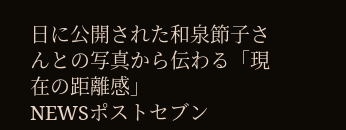日に公開された和泉節子さんとの写真から伝わる「現在の距離感」
NEWSポストセブン